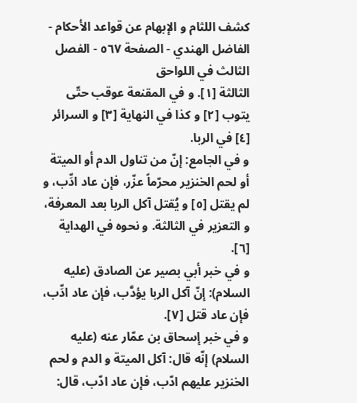كشف اللثام و الإبهام عن قواعد الأحكام - الفاضل الهندي - الصفحة ٥٦٧ - الفصل الثالث في اللواحق
الثالثة [١]. و في المقنعة عوقب حتّى يتوب [٢] و كذا في النهاية [٣] و السرائر [٤] في الربا.
و في الجامع: إنّ من تناول الدم أو الميتة أو لحم الخنزير محرّماً عزّر، فإن عاد ادِّب، و لم يقتل [٥] و يُقتل آكل الربا بعد المعرفة، و التعزير في الثالثة. و نحوه في الهداية [٦].
و في خبر أبي بصير عن الصادق (عليه السلام): إنّ آكل الربا يؤدَّب، فإن عاد ادِّب، فإن عاد قتل [٧].
و في خبر إسحاق بن عمّار عنه (عليه السلام) إنّه قال: آكل الميتة و الدم و لحم الخنزير عليهم ادّب، فإن عاد ادّب، قال: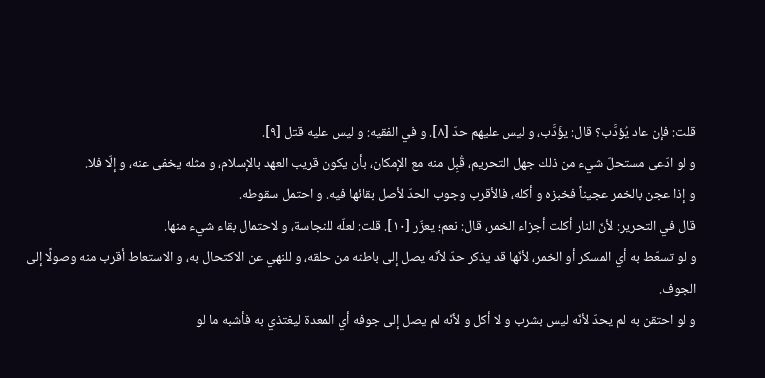قلت: فإن عاد يُؤدَّب؟ قال: يؤَدَّب، و ليس عليهم حدّ [٨]. و في الفقيه: و ليس عليه قتل [٩].
و لو ادّعى مستحلّ شيء من ذلك جهل التحريم، قُبِل منه مع الإمكان، بأن يكون قريب العهد بالإسلام، و مثله يخفى عنه، و إلّا فلا.
و إذا عجن بالخمر عجيناً فخبزه و أكله، فالأقرب وجوب الحدّ لأصل بقائها فيه. و احتمل سقوطه.
قال في التحرير: لأنّ النار أكلت أجزاء الخمر، قال: نعم؛ يعزّر [١٠]. قلت: لعلّه للنجاسة، و لاحتمال بقاء شيء منها.
و لو تسعّط به أي المسكر أو الخمر، لأنّها قد يذكر حدّ لأنّه يصل إلى باطنه من حلقه، و للنهي عن الاكتحال به، و الاستعاط أقرب منه وصولًا إلى الجوف.
و لو احتقن به لم يحدّ لأنّه ليس بشرب و لا أكل و لأنّه لم يصل إلى جوفه أي المعدة ليغتذي به فأشبه ما لو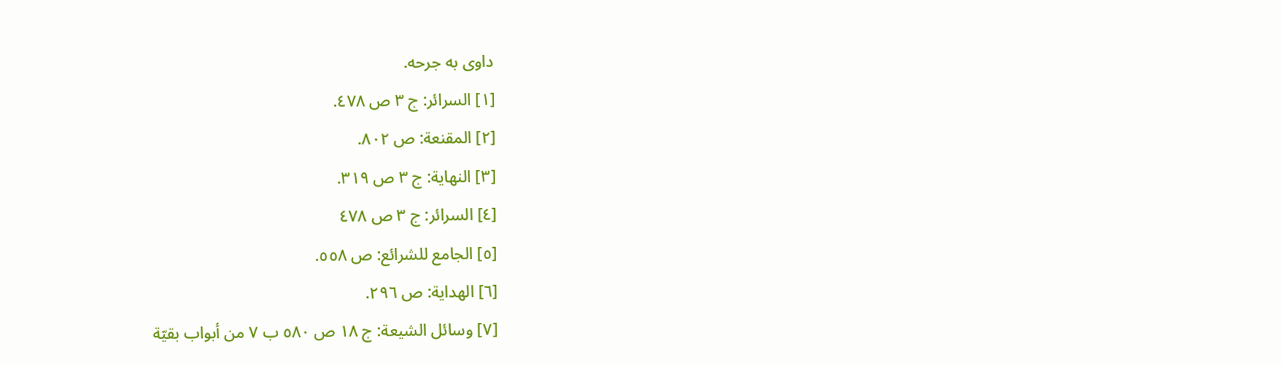داوى به جرحه.
[١] السرائر: ج ٣ ص ٤٧٨.
[٢] المقنعة: ص ٨٠٢.
[٣] النهاية: ج ٣ ص ٣١٩.
[٤] السرائر: ج ٣ ص ٤٧٨
[٥] الجامع للشرائع: ص ٥٥٨.
[٦] الهداية: ص ٢٩٦.
[٧] وسائل الشيعة: ج ١٨ ص ٥٨٠ ب ٧ من أبواب بقيّة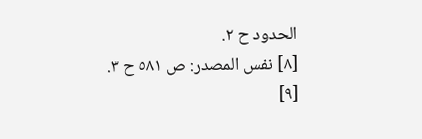الحدود ح ٢.
[٨] نفس المصدر: ص ٥٨١ ح ٣.
[٩]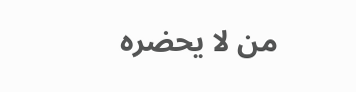من لا يحضره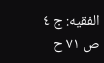الفقيه: ج ٤ ص ٧١ ح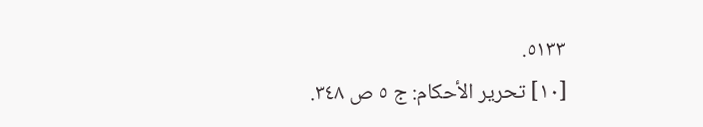٥١٣٣.
[١٠] تحرير الأحكام: ج ٥ ص ٣٤٨.